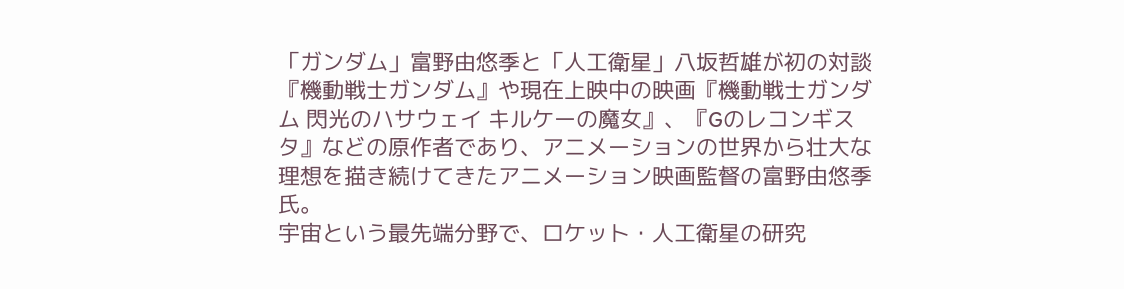「ガンダム」富野由悠季と「人工衛星」八坂哲雄が初の対談
『機動戦士ガンダム』や現在上映中の映画『機動戦士ガンダム 閃光のハサウェイ キルケーの魔女』、『Gのレコンギスタ』などの原作者であり、アニメーションの世界から壮大な理想を描き続けてきたアニメーション映画監督の富野由悠季氏。
宇宙という最先端分野で、ロケット・人工衛星の研究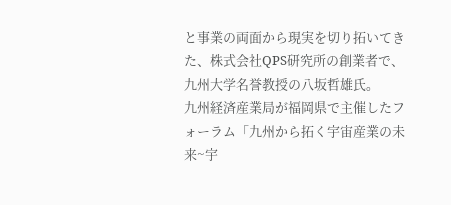と事業の両面から現実を切り拓いてきた、株式会社QPS研究所の創業者で、九州大学名誉教授の八坂哲雄氏。
九州経済産業局が福岡県で主催したフォーラム「九州から拓く宇宙産業の未来~宇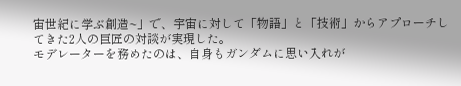宙世紀に学ぶ創造~」で、宇宙に対して「物語」と「技術」からアプローチしてきた2人の巨匠の対談が実現した。
モデレーターを務めたのは、自身もガンダムに思い入れが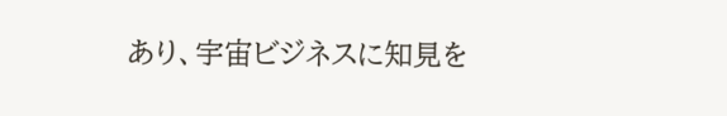あり、宇宙ビジネスに知見を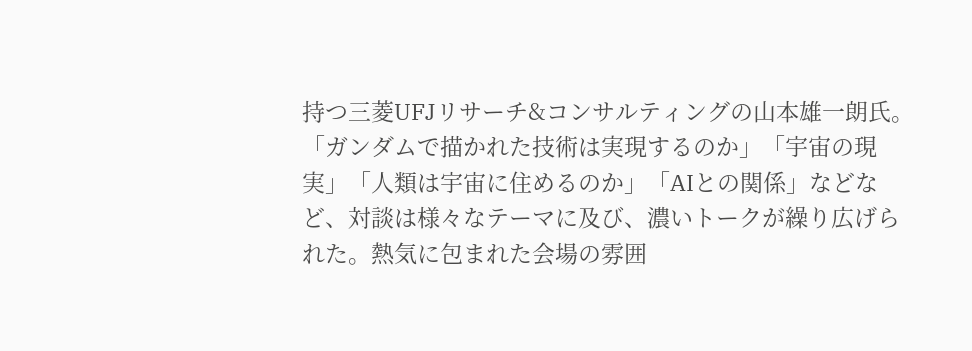持つ三菱UFJリサーチ&コンサルティングの山本雄一朗氏。
「ガンダムで描かれた技術は実現するのか」「宇宙の現実」「人類は宇宙に住めるのか」「AIとの関係」などなど、対談は様々なテーマに及び、濃いトークが繰り広げられた。熱気に包まれた会場の雰囲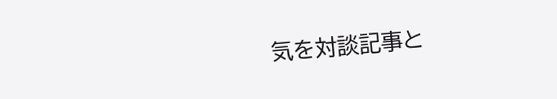気を対談記事と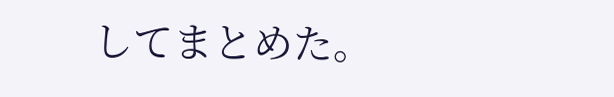してまとめた。